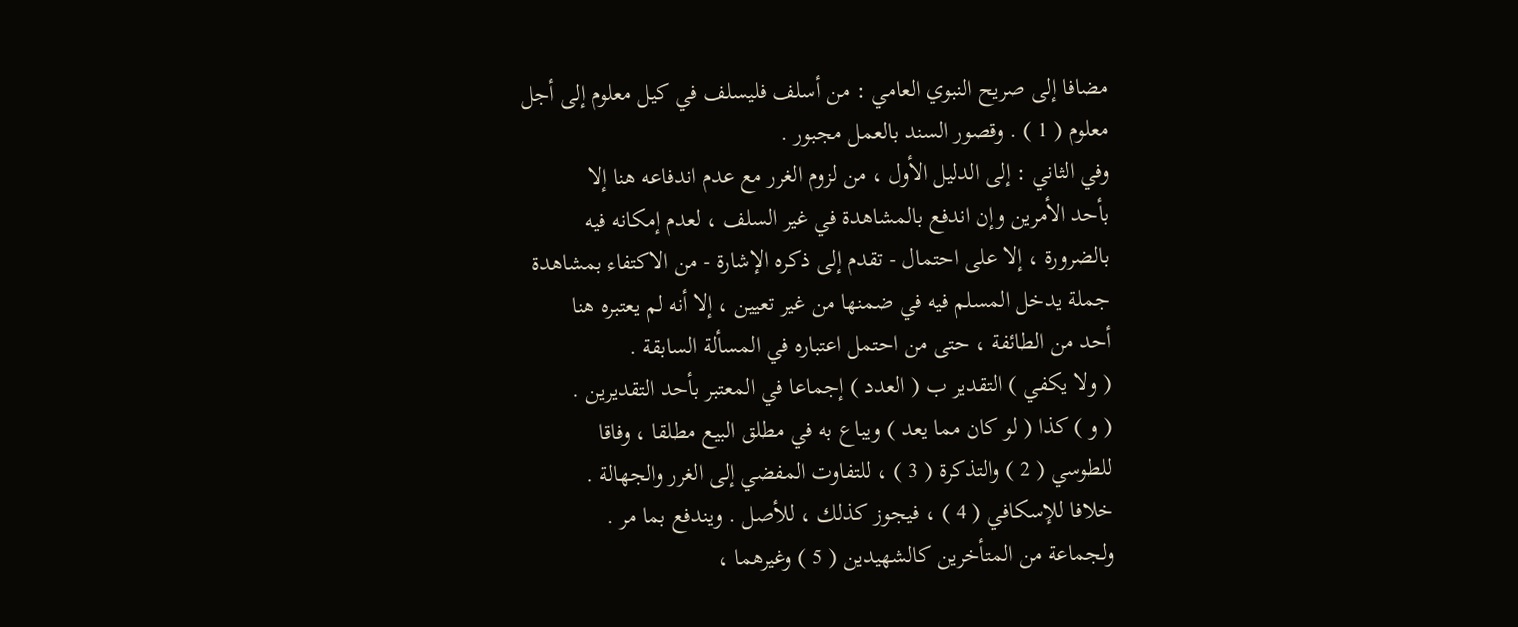مضافا إلى صريح النبوي العامي : من أسلف فليسلف في كيل معلوم إلى أجل
معلوم ( 1 ) . وقصور السند بالعمل مجبور .
وفي الثاني : إلى الدليل الأول ، من لزوم الغرر مع عدم اندفاعه هنا إلا
بأحد الأمرين وإن اندفع بالمشاهدة في غير السلف ، لعدم إمكانه فيه
بالضرورة ، إلا على احتمال - تقدم إلى ذكره الإشارة - من الاكتفاء بمشاهدة
جملة يدخل المسلم فيه في ضمنها من غير تعيين ، إلا أنه لم يعتبره هنا
أحد من الطائفة ، حتى من احتمل اعتباره في المسألة السابقة .
( ولا يكفي ) التقدير ب ( العدد ) إجماعا في المعتبر بأحد التقديرين .
( و ) كذا ( لو كان مما يعد ) ويباع به في مطلق البيع مطلقا ، وفاقا
للطوسي ( 2 ) والتذكرة ( 3 ) ، للتفاوت المفضي إلى الغرر والجهالة .
خلافا للإسكافي ( 4 ) ، فيجوز كذلك ، للأصل . ويندفع بما مر .
ولجماعة من المتأخرين كالشهيدين ( 5 ) وغيرهما ،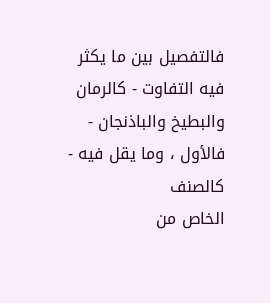فالتفصيل بين ما يكثر
فيه التفاوت - كالرمان والبطيخ والباذنجان - فالأول ، وما يقل فيه - كالصنف
الخاص من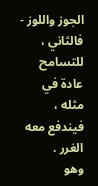الجوز واللوز - فالثاني ، للتسامح عادة في مثله ، فيندفع معه الغرر .
وهو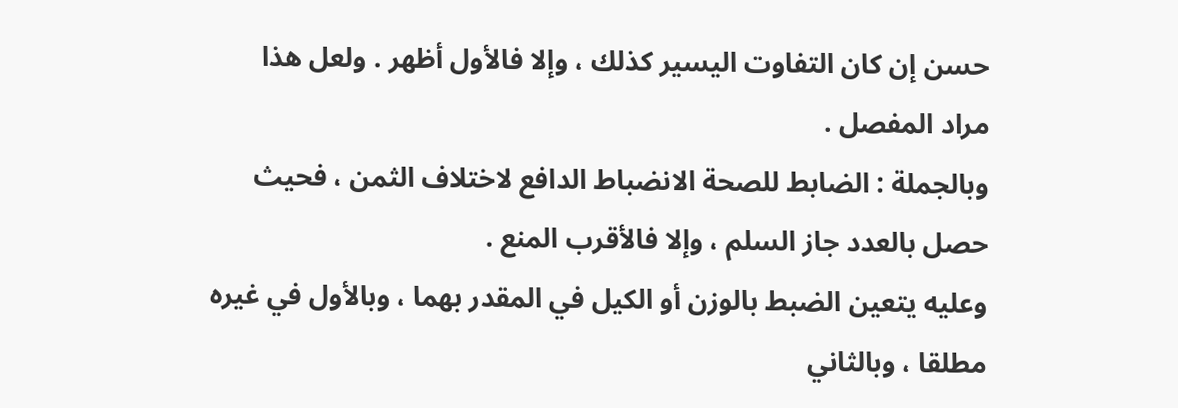حسن إن كان التفاوت اليسير كذلك ، وإلا فالأول أظهر . ولعل هذا
مراد المفصل .
وبالجملة : الضابط للصحة الانضباط الدافع لاختلاف الثمن ، فحيث
حصل بالعدد جاز السلم ، وإلا فالأقرب المنع .
وعليه يتعين الضبط بالوزن أو الكيل في المقدر بهما ، وبالأول في غيره
مطلقا ، وبالثاني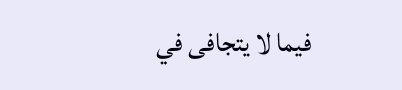فيما لا يتجافى في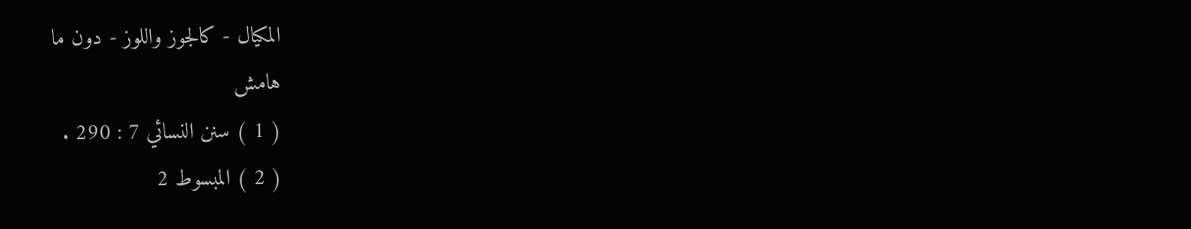المكيال - كالجوز واللوز - دون ما
هامش
( 1 ) سنن النسائي 7 : 290 .
( 2 ) المبسوط 2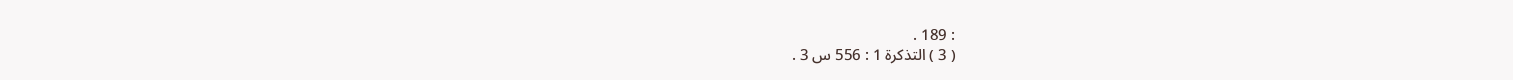: 189 .
( 3 ) التذكرة 1 : 556 س 3 .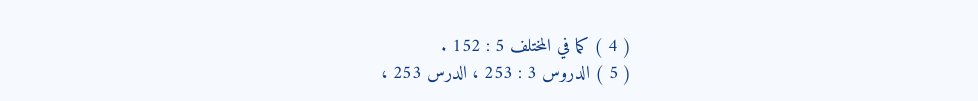( 4 ) كما في المختلف 5 : 152 .
( 5 ) الدروس 3 : 253 ، الدرس 253 ،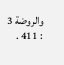والروضة 3 : 411 .